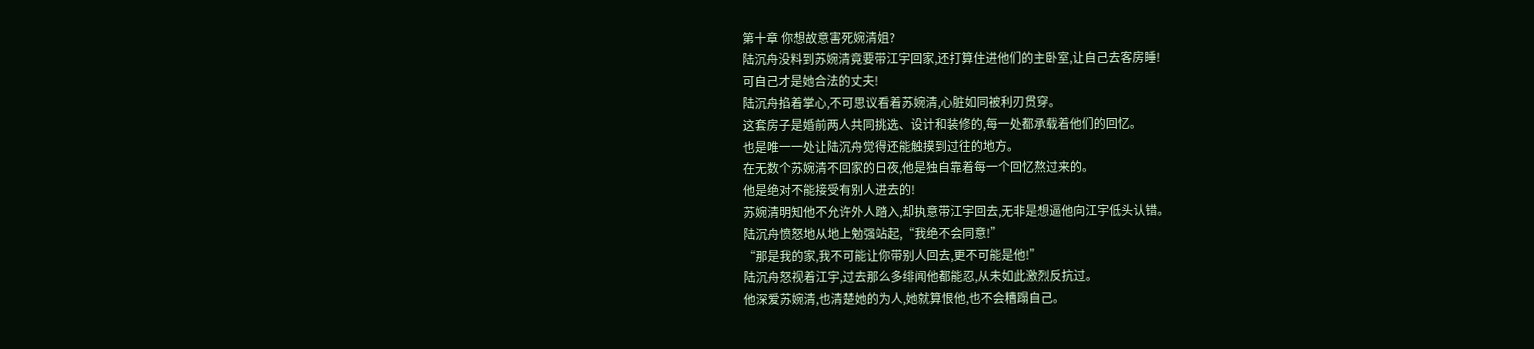第十章 你想故意害死婉清姐?
陆沉舟没料到苏婉清竟要带江宇回家,还打算住进他们的主卧室,让自己去客房睡!
可自己才是她合法的丈夫!
陆沉舟掐着掌心,不可思议看着苏婉清,心脏如同被利刃贯穿。
这套房子是婚前两人共同挑选、设计和装修的,每一处都承载着他们的回忆。
也是唯一一处让陆沉舟觉得还能触摸到过往的地方。
在无数个苏婉清不回家的日夜,他是独自靠着每一个回忆熬过来的。
他是绝对不能接受有别人进去的!
苏婉清明知他不允许外人踏入,却执意带江宇回去,无非是想逼他向江宇低头认错。
陆沉舟愤怒地从地上勉强站起,“我绝不会同意!”
“那是我的家,我不可能让你带别人回去,更不可能是他!”
陆沉舟怒视着江宇,过去那么多绯闻他都能忍,从未如此激烈反抗过。
他深爱苏婉清,也清楚她的为人,她就算恨他,也不会糟蹋自己。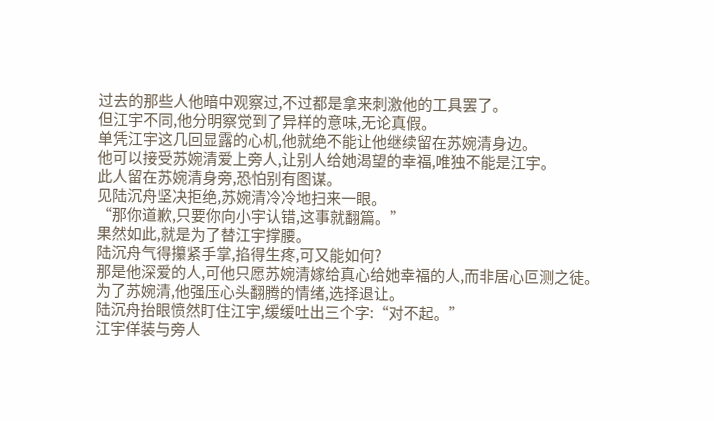过去的那些人他暗中观察过,不过都是拿来刺激他的工具罢了。
但江宇不同,他分明察觉到了异样的意味,无论真假。
单凭江宇这几回显露的心机,他就绝不能让他继续留在苏婉清身边。
他可以接受苏婉清爱上旁人,让别人给她渴望的幸福,唯独不能是江宇。
此人留在苏婉清身旁,恐怕别有图谋。
见陆沉舟坚决拒绝,苏婉清冷冷地扫来一眼。
“那你道歉,只要你向小宇认错,这事就翻篇。”
果然如此,就是为了替江宇撑腰。
陆沉舟气得攥紧手掌,掐得生疼,可又能如何?
那是他深爱的人,可他只愿苏婉清嫁给真心给她幸福的人,而非居心叵测之徒。
为了苏婉清,他强压心头翻腾的情绪,选择退让。
陆沉舟抬眼愤然盯住江宇,缓缓吐出三个字:“对不起。”
江宇佯装与旁人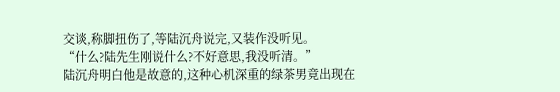交谈,称脚扭伤了,等陆沉舟说完,又装作没听见。
“什么?陆先生刚说什么?不好意思,我没听清。”
陆沉舟明白他是故意的,这种心机深重的绿茶男竟出现在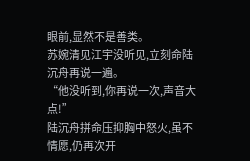眼前,显然不是善类。
苏婉清见江宇没听见,立刻命陆沉舟再说一遍。
“他没听到,你再说一次,声音大点!”
陆沉舟拼命压抑胸中怒火,虽不情愿,仍再次开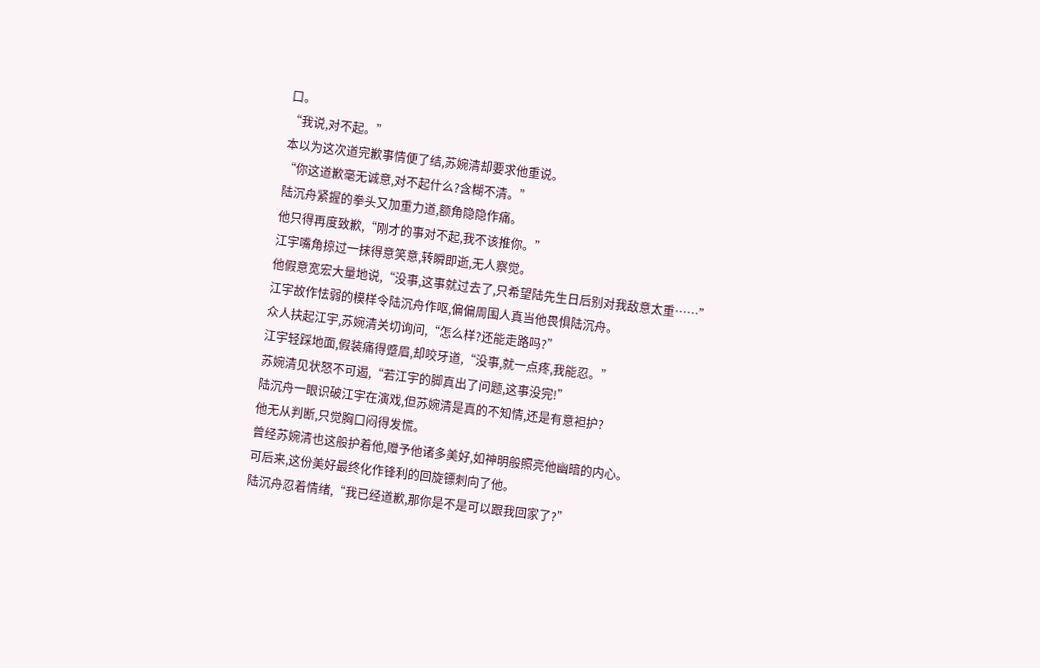口。
“我说,对不起。”
本以为这次道完歉事情便了结,苏婉清却要求他重说。
“你这道歉毫无诚意,对不起什么?含糊不清。”
陆沉舟紧握的拳头又加重力道,额角隐隐作痛。
他只得再度致歉,“刚才的事对不起,我不该推你。”
江宇嘴角掠过一抹得意笑意,转瞬即逝,无人察觉。
他假意宽宏大量地说,“没事,这事就过去了,只希望陆先生日后别对我敌意太重……”
江宇故作怯弱的模样令陆沉舟作呕,偏偏周围人真当他畏惧陆沉舟。
众人扶起江宇,苏婉清关切询问,“怎么样?还能走路吗?”
江宇轻踩地面,假装痛得蹙眉,却咬牙道,“没事,就一点疼,我能忍。”
苏婉清见状怒不可遏,“若江宇的脚真出了问题,这事没完!”
陆沉舟一眼识破江宇在演戏,但苏婉清是真的不知情,还是有意袒护?
他无从判断,只觉胸口闷得发慌。
曾经苏婉清也这般护着他,赠予他诸多美好,如神明般照亮他幽暗的内心。
可后来,这份美好最终化作锋利的回旋镖刺向了他。
陆沉舟忍着情绪,“我已经道歉,那你是不是可以跟我回家了?”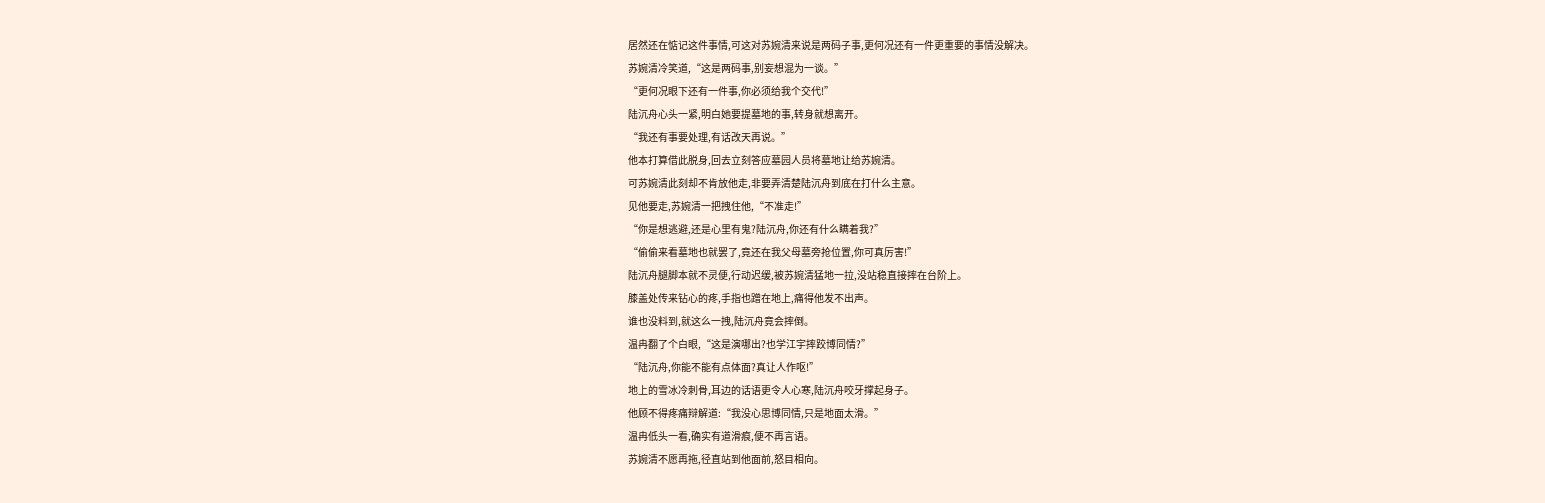居然还在惦记这件事情,可这对苏婉清来说是两码子事,更何况还有一件更重要的事情没解决。
苏婉清冷笑道,“这是两码事,别妄想混为一谈。”
“更何况眼下还有一件事,你必须给我个交代!”
陆沉舟心头一紧,明白她要提墓地的事,转身就想离开。
“我还有事要处理,有话改天再说。”
他本打算借此脱身,回去立刻答应墓园人员将墓地让给苏婉清。
可苏婉清此刻却不肯放他走,非要弄清楚陆沉舟到底在打什么主意。
见他要走,苏婉清一把拽住他,“不准走!”
“你是想逃避,还是心里有鬼?陆沉舟,你还有什么瞒着我?”
“偷偷来看墓地也就罢了,竟还在我父母墓旁抢位置,你可真厉害!”
陆沉舟腿脚本就不灵便,行动迟缓,被苏婉清猛地一拉,没站稳直接摔在台阶上。
膝盖处传来钻心的疼,手指也蹭在地上,痛得他发不出声。
谁也没料到,就这么一拽,陆沉舟竟会摔倒。
温冉翻了个白眼,“这是演哪出?也学江宇摔跤博同情?”
“陆沉舟,你能不能有点体面?真让人作呕!”
地上的雪冰冷刺骨,耳边的话语更令人心寒,陆沉舟咬牙撑起身子。
他顾不得疼痛辩解道:“我没心思博同情,只是地面太滑。”
温冉低头一看,确实有道滑痕,便不再言语。
苏婉清不愿再拖,径直站到他面前,怒目相向。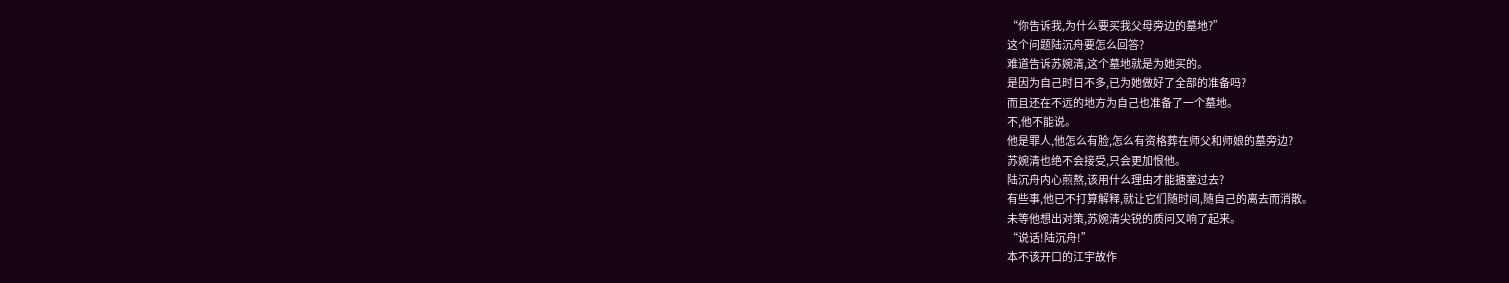“你告诉我,为什么要买我父母旁边的墓地?”
这个问题陆沉舟要怎么回答?
难道告诉苏婉清,这个墓地就是为她买的。
是因为自己时日不多,已为她做好了全部的准备吗?
而且还在不远的地方为自己也准备了一个墓地。
不,他不能说。
他是罪人,他怎么有脸,怎么有资格葬在师父和师娘的墓旁边?
苏婉清也绝不会接受,只会更加恨他。
陆沉舟内心煎熬,该用什么理由才能搪塞过去?
有些事,他已不打算解释,就让它们随时间,随自己的离去而消散。
未等他想出对策,苏婉清尖锐的质问又响了起来。
“说话!陆沉舟!”
本不该开口的江宇故作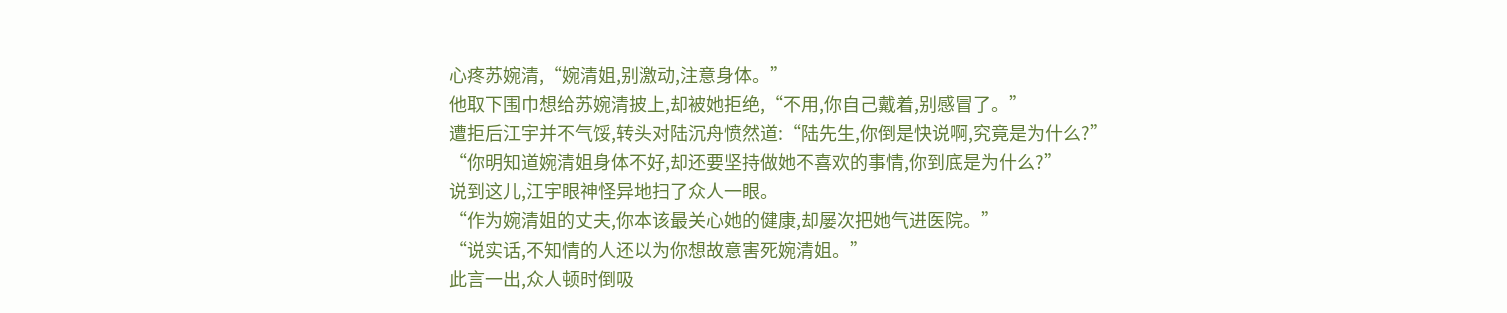心疼苏婉清,“婉清姐,别激动,注意身体。”
他取下围巾想给苏婉清披上,却被她拒绝,“不用,你自己戴着,别感冒了。”
遭拒后江宇并不气馁,转头对陆沉舟愤然道:“陆先生,你倒是快说啊,究竟是为什么?”
“你明知道婉清姐身体不好,却还要坚持做她不喜欢的事情,你到底是为什么?”
说到这儿,江宇眼神怪异地扫了众人一眼。
“作为婉清姐的丈夫,你本该最关心她的健康,却屡次把她气进医院。”
“说实话,不知情的人还以为你想故意害死婉清姐。”
此言一出,众人顿时倒吸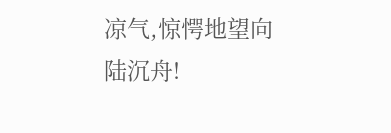凉气,惊愕地望向陆沉舟!